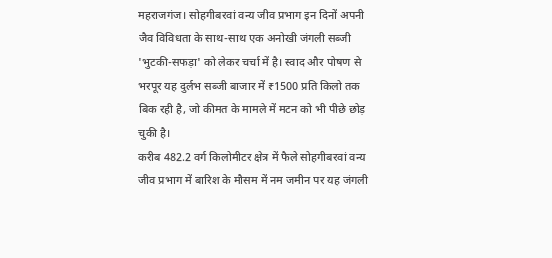महराजगंज। सोहगीबरवां वन्य जीव प्रभाग इन दिनों अपनी जैव विविधता के साथ-साथ एक अनोखी जंगली सब्जी 'भुटकी-सफड़ा' को लेकर चर्चा में है। स्वाद और पोषण से भरपूर यह दुर्लभ सब्जी बाजार में ₹1500 प्रति किलो तक बिक रही है, जो कीमत के मामले में मटन को भी पीछे छोड़ चुकी है।
करीब 482.2 वर्ग किलोमीटर क्षेत्र में फैले सोहगीबरवां वन्य जीव प्रभाग में बारिश के मौसम में नम जमीन पर यह जंगली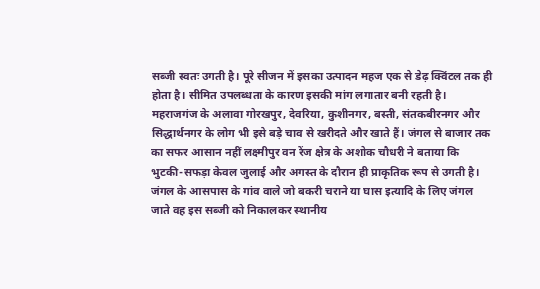सब्जी स्वतः उगती है। पूरे सीजन में इसका उत्पादन महज एक से डेढ़ क्विंटल तक ही होता है। सीमित उपलब्धता के कारण इसकी मांग लगातार बनी रहती है। महराजगंज के अलावा गोरखपुर, देवरिया, कुशीनगर, बस्ती, संतकबीरनगर और सिद्धार्थनगर के लोग भी इसे बड़े चाव से खरीदते और खाते हैं। जंगल से बाजार तक का सफर आसान नहीं लक्ष्मीपुर वन रेंज क्षेत्र के अशोक चौधरी ने बताया कि भुटकी-सफड़ा केवल जुलाई और अगस्त के दौरान ही प्राकृतिक रूप से उगती है। जंगल के आसपास के गांव वाले जो बकरी चराने या घास इत्यादि के लिए जंगल जाते वह इस सब्जी को निकालकर स्थानीय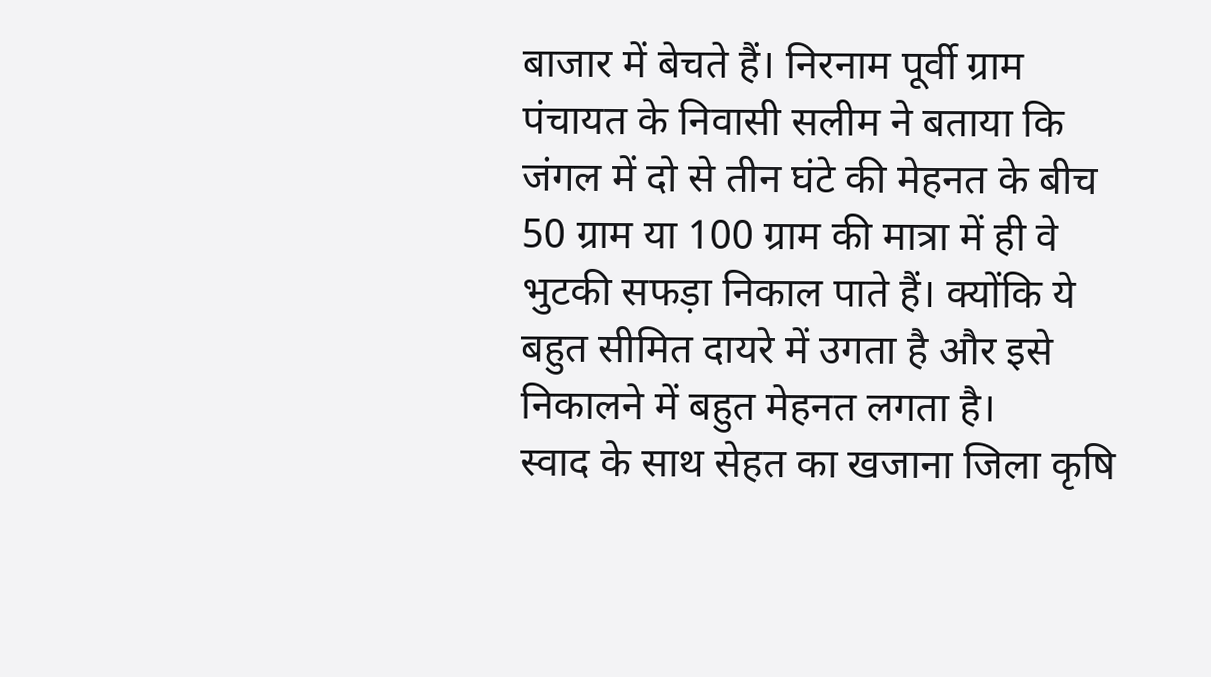बाजार में बेचते हैं। निरनाम पूर्वी ग्राम पंचायत के निवासी सलीम ने बताया कि जंगल में दो से तीन घंटे की मेहनत के बीच 50 ग्राम या 100 ग्राम की मात्रा में ही वे भुटकी सफड़ा निकाल पाते हैं। क्योंकि ये बहुत सीमित दायरे में उगता है और इसे निकालने में बहुत मेहनत लगता है।
स्वाद के साथ सेहत का खजाना जिला कृषि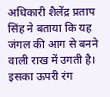अधिकारी शैलेंद्र प्रताप सिंह ने बताया कि यह जंगल की आग से बनने वाली राख में उगती है। इसका ऊपरी रंग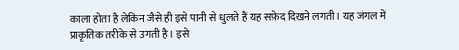काला होता है लेकिन जैसे ही इसे पानी से धुलते हैं यह सफ़ेद दिखने लगती। यह जंगल में प्राकृतिक तरीके से उगती है। इसे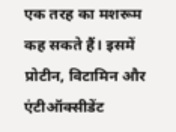एक तरह का मशरूम कह सकते हैं। इसमें प्रोटीन, विटामिन और एंटीऑक्सीडेंट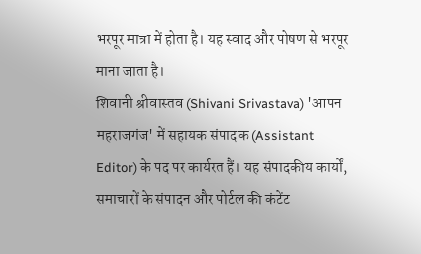भरपूर मात्रा में होता है। यह स्वाद और पोषण से भरपूर माना जाता है।
शिवानी श्रीवास्तव (Shivani Srivastava) 'आपन महराजगंज' में सहायक संपादक (Assistant Editor) के पद पर कार्यरत हैं। यह संपादकीय कार्यों, समाचारों के संपादन और पोर्टल की कंटेंट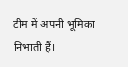टीम में अपनी भूमिका निभाती हैं।